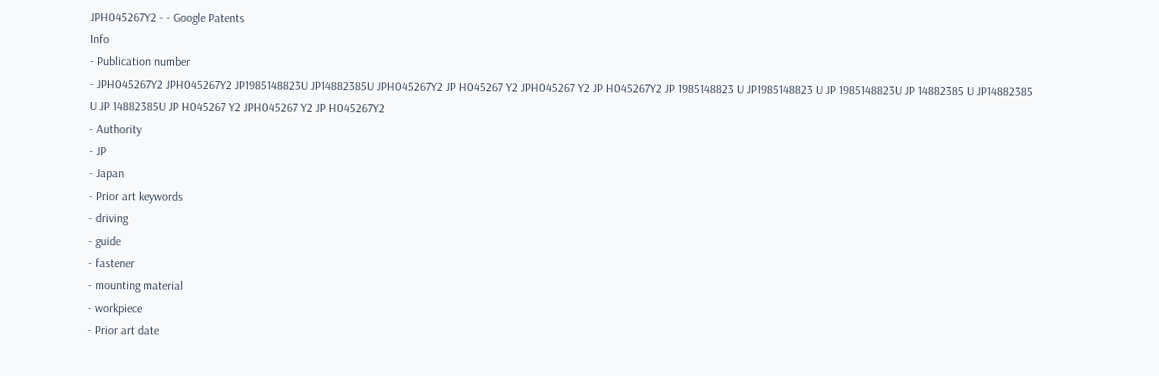JPH045267Y2 - - Google Patents
Info
- Publication number
- JPH045267Y2 JPH045267Y2 JP1985148823U JP14882385U JPH045267Y2 JP H045267 Y2 JPH045267 Y2 JP H045267Y2 JP 1985148823 U JP1985148823 U JP 1985148823U JP 14882385 U JP14882385 U JP 14882385U JP H045267 Y2 JPH045267 Y2 JP H045267Y2
- Authority
- JP
- Japan
- Prior art keywords
- driving
- guide
- fastener
- mounting material
- workpiece
- Prior art date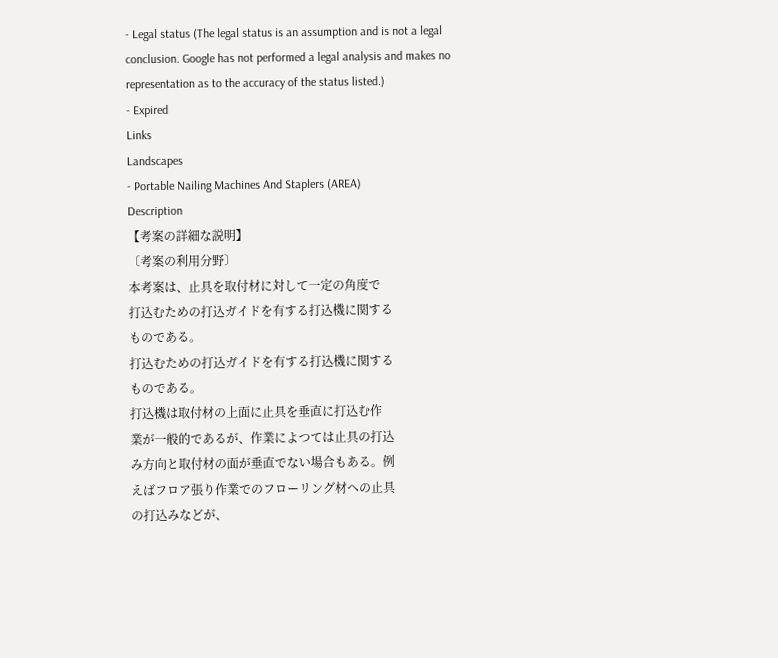- Legal status (The legal status is an assumption and is not a legal conclusion. Google has not performed a legal analysis and makes no representation as to the accuracy of the status listed.)
- Expired
Links
Landscapes
- Portable Nailing Machines And Staplers (AREA)
Description
【考案の詳細な説明】
〔考案の利用分野〕
本考案は、止具を取付材に対して一定の角度で
打込むための打込ガイドを有する打込機に関する
ものである。
打込むための打込ガイドを有する打込機に関する
ものである。
打込機は取付材の上面に止具を垂直に打込む作
業が一般的であるが、作業によつては止具の打込
み方向と取付材の面が垂直でない場合もある。例
えばフロア張り作業でのフローリング材への止具
の打込みなどが、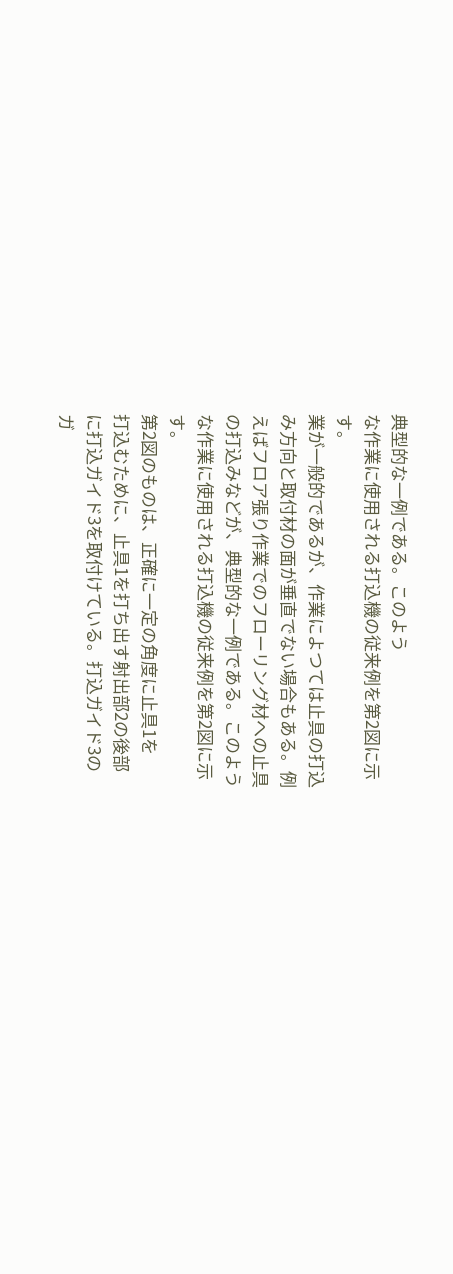典型的な一例である。このよう
な作業に使用される打込機の従来例を第2図に示
す。
業が一般的であるが、作業によつては止具の打込
み方向と取付材の面が垂直でない場合もある。例
えばフロア張り作業でのフローリング材への止具
の打込みなどが、典型的な一例である。このよう
な作業に使用される打込機の従来例を第2図に示
す。
第2図のものは、正確に一定の角度に止具1を
打込むために、止具1を打ち出す射出部2の後部
に打込ガイド3を取付けている。打込ガイド3の
ガ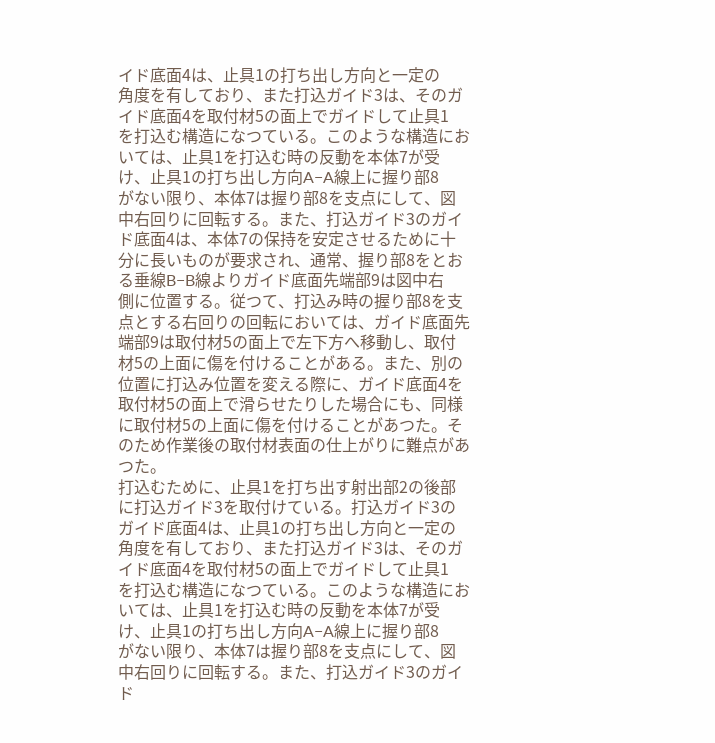イド底面4は、止具1の打ち出し方向と一定の
角度を有しており、また打込ガイド3は、そのガ
イド底面4を取付材5の面上でガイドして止具1
を打込む構造になつている。このような構造にお
いては、止具1を打込む時の反動を本体7が受
け、止具1の打ち出し方向A−A線上に握り部8
がない限り、本体7は握り部8を支点にして、図
中右回りに回転する。また、打込ガイド3のガイ
ド底面4は、本体7の保持を安定させるために十
分に長いものが要求され、通常、握り部8をとお
る垂線B−B線よりガイド底面先端部9は図中右
側に位置する。従つて、打込み時の握り部8を支
点とする右回りの回転においては、ガイド底面先
端部9は取付材5の面上で左下方へ移動し、取付
材5の上面に傷を付けることがある。また、別の
位置に打込み位置を変える際に、ガイド底面4を
取付材5の面上で滑らせたりした場合にも、同様
に取付材5の上面に傷を付けることがあつた。そ
のため作業後の取付材表面の仕上がりに難点があ
つた。
打込むために、止具1を打ち出す射出部2の後部
に打込ガイド3を取付けている。打込ガイド3の
ガイド底面4は、止具1の打ち出し方向と一定の
角度を有しており、また打込ガイド3は、そのガ
イド底面4を取付材5の面上でガイドして止具1
を打込む構造になつている。このような構造にお
いては、止具1を打込む時の反動を本体7が受
け、止具1の打ち出し方向A−A線上に握り部8
がない限り、本体7は握り部8を支点にして、図
中右回りに回転する。また、打込ガイド3のガイ
ド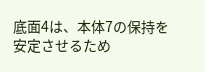底面4は、本体7の保持を安定させるため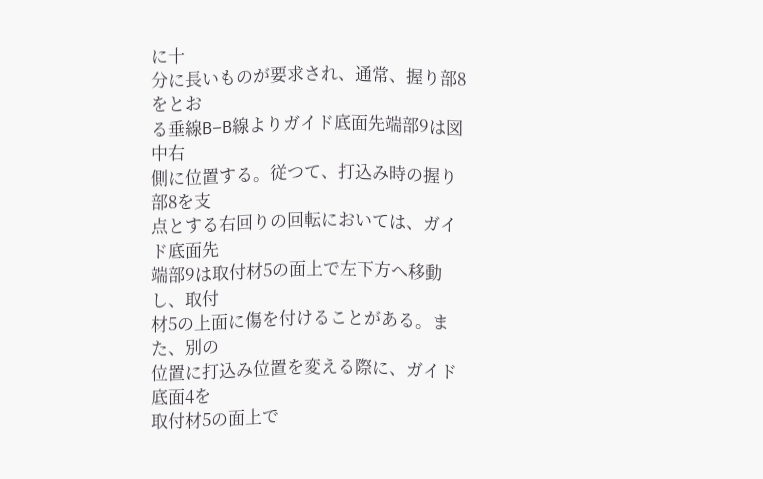に十
分に長いものが要求され、通常、握り部8をとお
る垂線B−B線よりガイド底面先端部9は図中右
側に位置する。従つて、打込み時の握り部8を支
点とする右回りの回転においては、ガイド底面先
端部9は取付材5の面上で左下方へ移動し、取付
材5の上面に傷を付けることがある。また、別の
位置に打込み位置を変える際に、ガイド底面4を
取付材5の面上で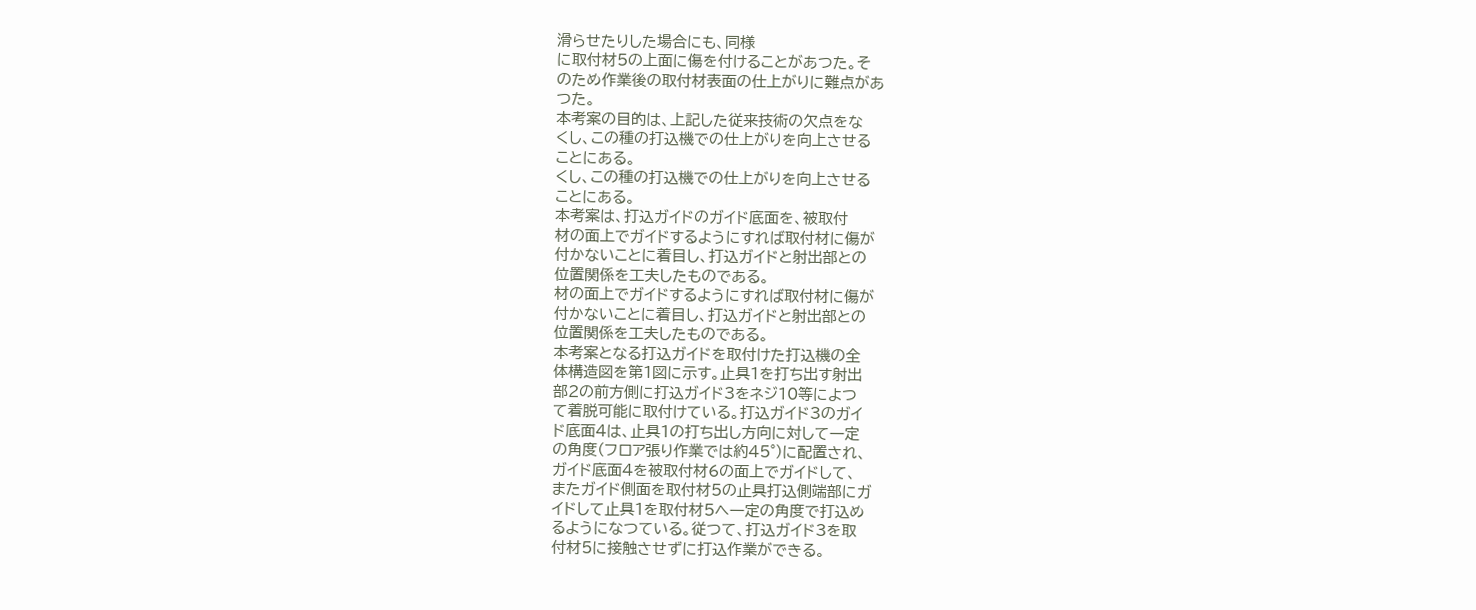滑らせたりした場合にも、同様
に取付材5の上面に傷を付けることがあつた。そ
のため作業後の取付材表面の仕上がりに難点があ
つた。
本考案の目的は、上記した従来技術の欠点をな
くし、この種の打込機での仕上がりを向上させる
ことにある。
くし、この種の打込機での仕上がりを向上させる
ことにある。
本考案は、打込ガイドのガイド底面を、被取付
材の面上でガイドするようにすれば取付材に傷が
付かないことに着目し、打込ガイドと射出部との
位置関係を工夫したものである。
材の面上でガイドするようにすれば取付材に傷が
付かないことに着目し、打込ガイドと射出部との
位置関係を工夫したものである。
本考案となる打込ガイドを取付けた打込機の全
体構造図を第1図に示す。止具1を打ち出す射出
部2の前方側に打込ガイド3をネジ10等によつ
て着脱可能に取付けている。打込ガイド3のガイ
ド底面4は、止具1の打ち出し方向に対して一定
の角度(フロア張り作業では約45°)に配置され、
ガイド底面4を被取付材6の面上でガイドして、
またガイド側面を取付材5の止具打込側端部にガ
イドして止具1を取付材5へ一定の角度で打込め
るようになつている。従つて、打込ガイド3を取
付材5に接触させずに打込作業ができる。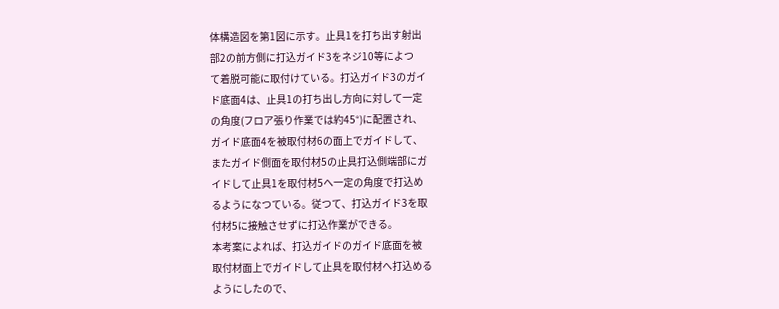体構造図を第1図に示す。止具1を打ち出す射出
部2の前方側に打込ガイド3をネジ10等によつ
て着脱可能に取付けている。打込ガイド3のガイ
ド底面4は、止具1の打ち出し方向に対して一定
の角度(フロア張り作業では約45°)に配置され、
ガイド底面4を被取付材6の面上でガイドして、
またガイド側面を取付材5の止具打込側端部にガ
イドして止具1を取付材5へ一定の角度で打込め
るようになつている。従つて、打込ガイド3を取
付材5に接触させずに打込作業ができる。
本考案によれば、打込ガイドのガイド底面を被
取付材面上でガイドして止具を取付材へ打込める
ようにしたので、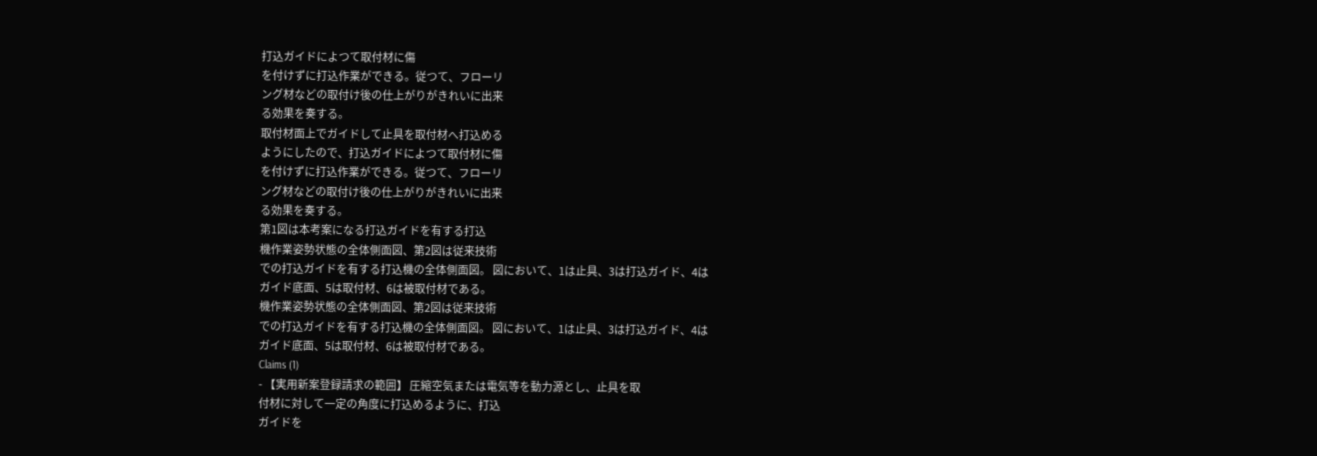打込ガイドによつて取付材に傷
を付けずに打込作業ができる。従つて、フローリ
ング材などの取付け後の仕上がりがきれいに出来
る効果を奏する。
取付材面上でガイドして止具を取付材へ打込める
ようにしたので、打込ガイドによつて取付材に傷
を付けずに打込作業ができる。従つて、フローリ
ング材などの取付け後の仕上がりがきれいに出来
る効果を奏する。
第1図は本考案になる打込ガイドを有する打込
機作業姿勢状態の全体側面図、第2図は従来技術
での打込ガイドを有する打込機の全体側面図。 図において、1は止具、3は打込ガイド、4は
ガイド底面、5は取付材、6は被取付材である。
機作業姿勢状態の全体側面図、第2図は従来技術
での打込ガイドを有する打込機の全体側面図。 図において、1は止具、3は打込ガイド、4は
ガイド底面、5は取付材、6は被取付材である。
Claims (1)
- 【実用新案登録請求の範囲】 圧縮空気または電気等を動力源とし、止具を取
付材に対して一定の角度に打込めるように、打込
ガイドを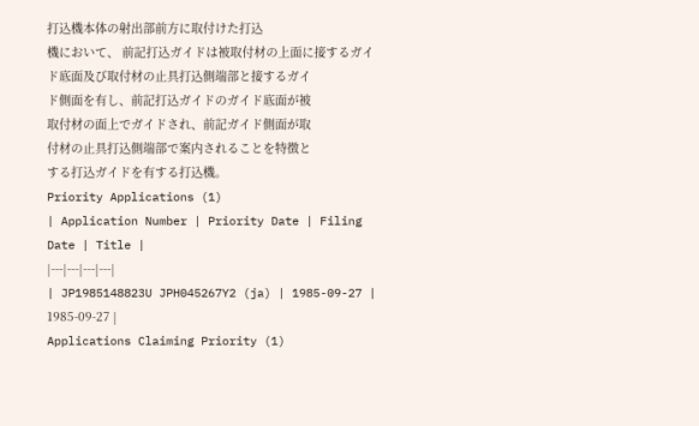打込機本体の射出部前方に取付けた打込
機において、 前記打込ガイドは被取付材の上面に接するガイ
ド底面及び取付材の止具打込側端部と接するガイ
ド側面を有し、前記打込ガイドのガイド底面が被
取付材の面上でガイドされ、前記ガイド側面が取
付材の止具打込側端部で案内されることを特徴と
する打込ガイドを有する打込機。
Priority Applications (1)
| Application Number | Priority Date | Filing Date | Title |
|---|---|---|---|
| JP1985148823U JPH045267Y2 (ja) | 1985-09-27 | 1985-09-27 |
Applications Claiming Priority (1)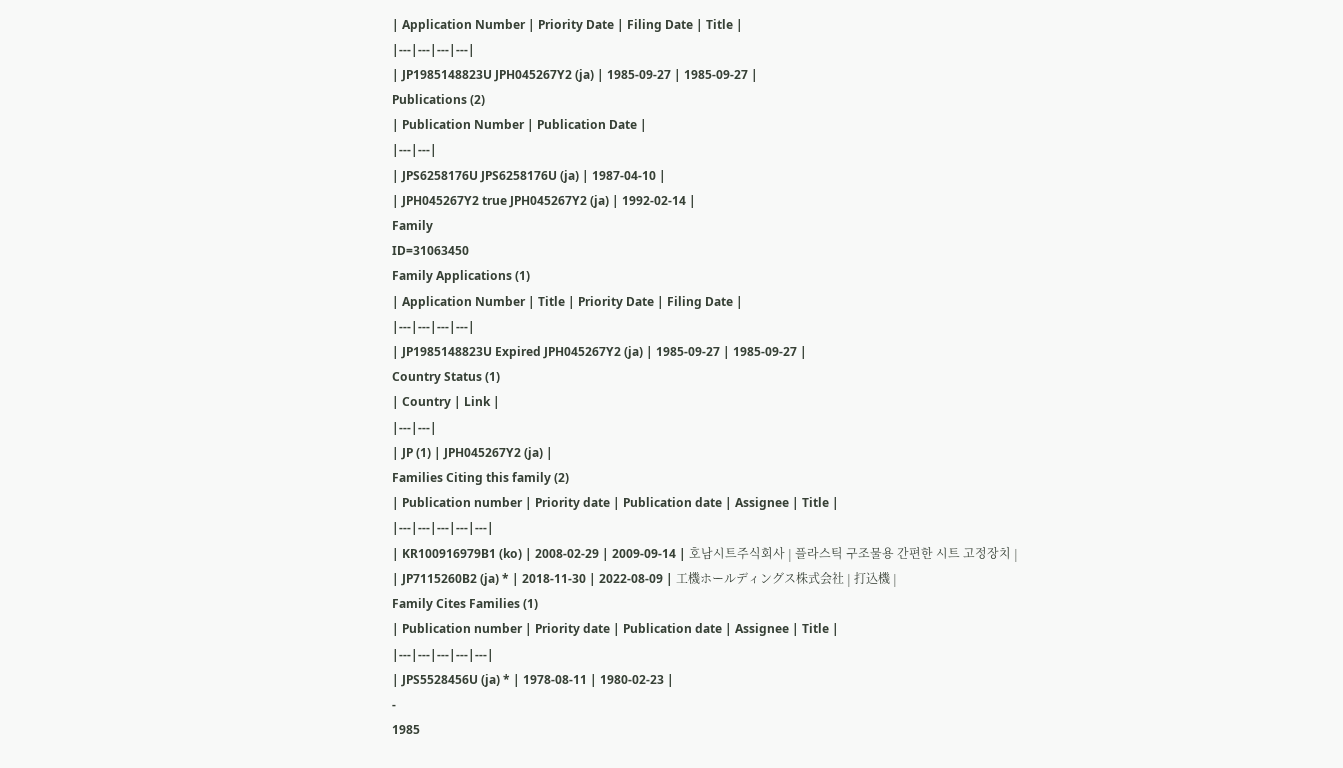| Application Number | Priority Date | Filing Date | Title |
|---|---|---|---|
| JP1985148823U JPH045267Y2 (ja) | 1985-09-27 | 1985-09-27 |
Publications (2)
| Publication Number | Publication Date |
|---|---|
| JPS6258176U JPS6258176U (ja) | 1987-04-10 |
| JPH045267Y2 true JPH045267Y2 (ja) | 1992-02-14 |
Family
ID=31063450
Family Applications (1)
| Application Number | Title | Priority Date | Filing Date |
|---|---|---|---|
| JP1985148823U Expired JPH045267Y2 (ja) | 1985-09-27 | 1985-09-27 |
Country Status (1)
| Country | Link |
|---|---|
| JP (1) | JPH045267Y2 (ja) |
Families Citing this family (2)
| Publication number | Priority date | Publication date | Assignee | Title |
|---|---|---|---|---|
| KR100916979B1 (ko) | 2008-02-29 | 2009-09-14 | 호남시트주식회사 | 플라스틱 구조물용 간편한 시트 고정장치 |
| JP7115260B2 (ja) * | 2018-11-30 | 2022-08-09 | 工機ホールディングス株式会社 | 打込機 |
Family Cites Families (1)
| Publication number | Priority date | Publication date | Assignee | Title |
|---|---|---|---|---|
| JPS5528456U (ja) * | 1978-08-11 | 1980-02-23 |
-
1985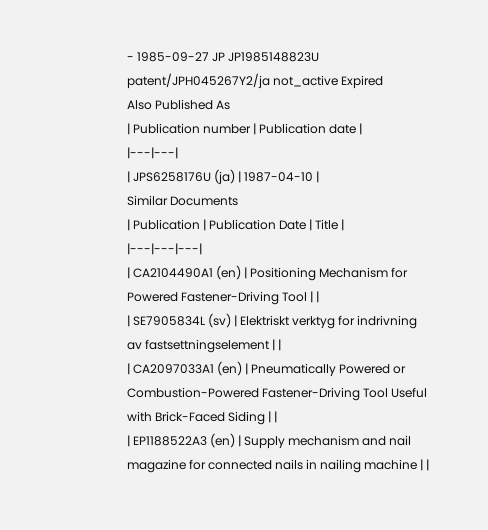- 1985-09-27 JP JP1985148823U patent/JPH045267Y2/ja not_active Expired
Also Published As
| Publication number | Publication date |
|---|---|
| JPS6258176U (ja) | 1987-04-10 |
Similar Documents
| Publication | Publication Date | Title |
|---|---|---|
| CA2104490A1 (en) | Positioning Mechanism for Powered Fastener-Driving Tool | |
| SE7905834L (sv) | Elektriskt verktyg for indrivning av fastsettningselement | |
| CA2097033A1 (en) | Pneumatically Powered or Combustion-Powered Fastener-Driving Tool Useful with Brick-Faced Siding | |
| EP1188522A3 (en) | Supply mechanism and nail magazine for connected nails in nailing machine | |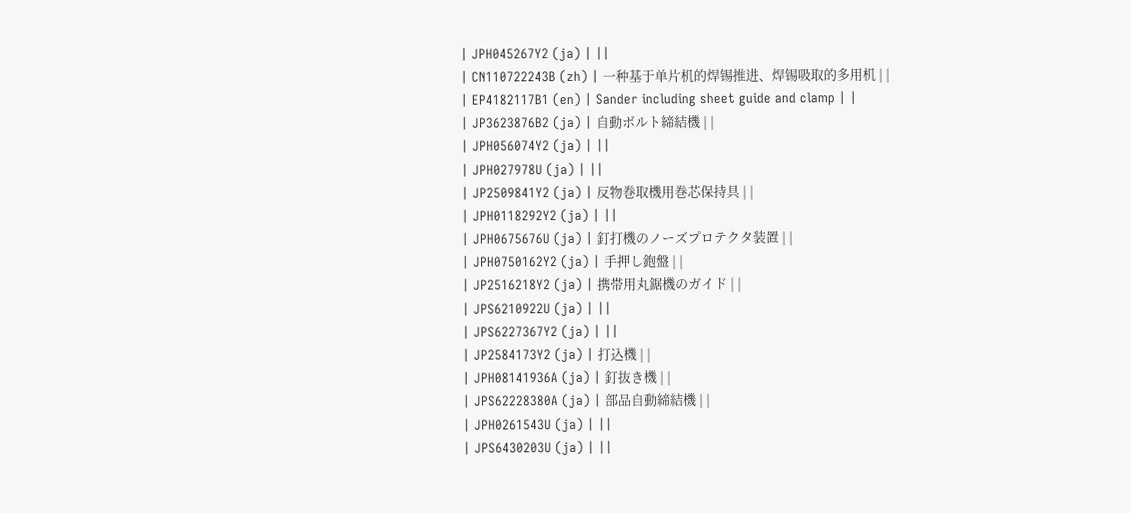| JPH045267Y2 (ja) | ||
| CN110722243B (zh) | 一种基于单片机的焊锡推进、焊锡吸取的多用机 | |
| EP4182117B1 (en) | Sander including sheet guide and clamp | |
| JP3623876B2 (ja) | 自動ボルト締結機 | |
| JPH056074Y2 (ja) | ||
| JPH027978U (ja) | ||
| JP2509841Y2 (ja) | 反物巻取機用巻芯保持具 | |
| JPH0118292Y2 (ja) | ||
| JPH0675676U (ja) | 釘打機のノーズプロテクタ装置 | |
| JPH0750162Y2 (ja) | 手押し鉋盤 | |
| JP2516218Y2 (ja) | 携帯用丸鋸機のガイド | |
| JPS6210922U (ja) | ||
| JPS6227367Y2 (ja) | ||
| JP2584173Y2 (ja) | 打込機 | |
| JPH08141936A (ja) | 釘抜き機 | |
| JPS62228380A (ja) | 部品自動締結機 | |
| JPH0261543U (ja) | ||
| JPS6430203U (ja) | ||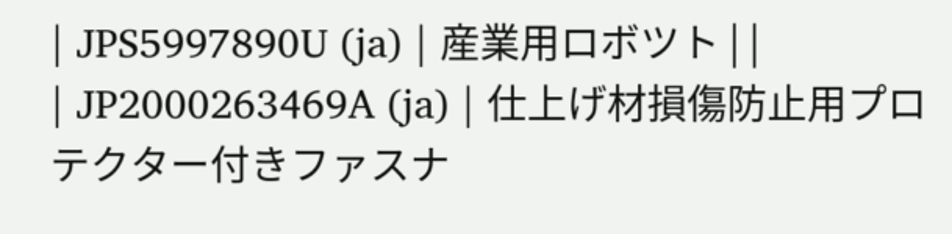| JPS5997890U (ja) | 産業用ロボツト | |
| JP2000263469A (ja) | 仕上げ材損傷防止用プロテクター付きファスナ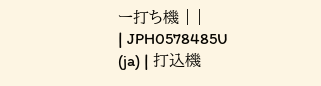ー打ち機 | |
| JPH0578485U (ja) | 打込機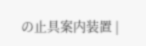の止具案内装置 |